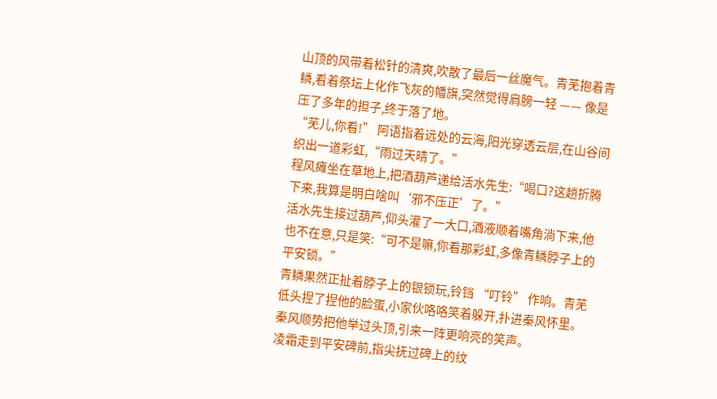山顶的风带着松针的清爽,吹散了最后一丝魔气。青芜抱着青鳞,看着祭坛上化作飞灰的幡旗,突然觉得肩膀一轻 —— 像是压了多年的担子,终于落了地。
“芜儿,你看!” 阿语指着远处的云海,阳光穿透云层,在山谷间织出一道彩虹,“雨过天晴了。”
程风瘫坐在草地上,把酒葫芦递给活水先生:“喝口?这趟折腾下来,我算是明白啥叫‘邪不压正’了。”
活水先生接过葫芦,仰头灌了一大口,酒液顺着嘴角淌下来,他也不在意,只是笑:“可不是嘛,你看那彩虹,多像青鳞脖子上的平安锁。”
青鳞果然正扯着脖子上的银锁玩,铃铛 “叮铃” 作响。青芜低头捏了捏他的脸蛋,小家伙咯咯笑着躲开,扑进秦风怀里。秦风顺势把他举过头顶,引来一阵更响亮的笑声。
凌霜走到平安碑前,指尖抚过碑上的纹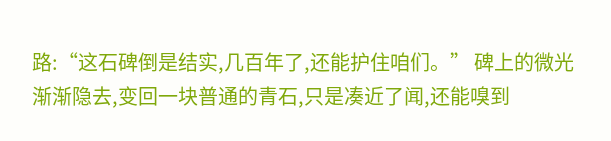路:“这石碑倒是结实,几百年了,还能护住咱们。” 碑上的微光渐渐隐去,变回一块普通的青石,只是凑近了闻,还能嗅到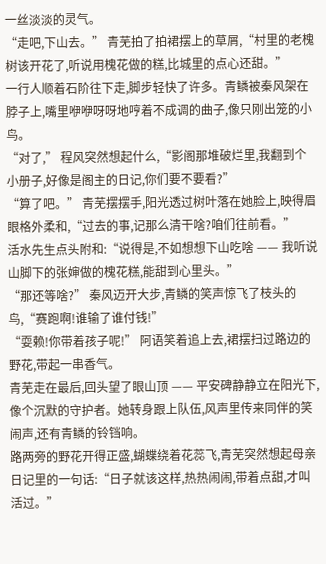一丝淡淡的灵气。
“走吧,下山去。” 青芜拍了拍裙摆上的草屑,“村里的老槐树该开花了,听说用槐花做的糕,比城里的点心还甜。”
一行人顺着石阶往下走,脚步轻快了许多。青鳞被秦风架在脖子上,嘴里咿咿呀呀地哼着不成调的曲子,像只刚出笼的小鸟。
“对了,” 程风突然想起什么,“影阁那堆破烂里,我翻到个小册子,好像是阁主的日记,你们要不要看?”
“算了吧。” 青芜摆摆手,阳光透过树叶落在她脸上,映得眉眼格外柔和,“过去的事,记那么清干啥?咱们往前看。”
活水先生点头附和:“说得是,不如想想下山吃啥 —— 我听说山脚下的张婶做的槐花糕,能甜到心里头。”
“那还等啥?” 秦风迈开大步,青鳞的笑声惊飞了枝头的鸟,“赛跑啊!谁输了谁付钱!”
“耍赖!你带着孩子呢!” 阿语笑着追上去,裙摆扫过路边的野花,带起一串香气。
青芜走在最后,回头望了眼山顶 —— 平安碑静静立在阳光下,像个沉默的守护者。她转身跟上队伍,风声里传来同伴的笑闹声,还有青鳞的铃铛响。
路两旁的野花开得正盛,蝴蝶绕着花蕊飞,青芜突然想起母亲日记里的一句话:“日子就该这样,热热闹闹,带着点甜,才叫活过。”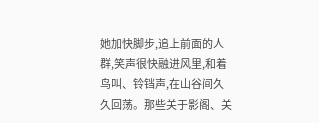她加快脚步,追上前面的人群,笑声很快融进风里,和着鸟叫、铃铛声,在山谷间久久回荡。那些关于影阁、关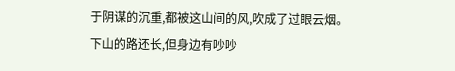于阴谋的沉重,都被这山间的风,吹成了过眼云烟。
下山的路还长,但身边有吵吵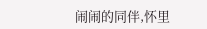闹闹的同伴,怀里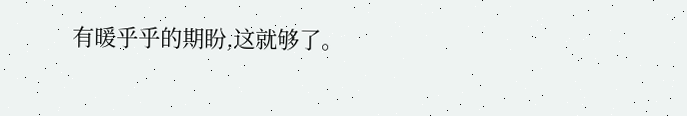有暖乎乎的期盼,这就够了。